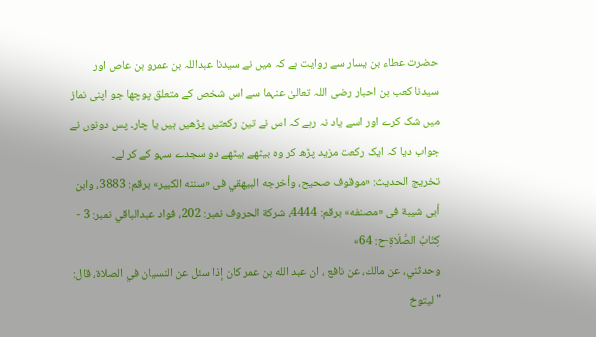حضرت عطاء بن یسار سے روایت ہے کہ میں نے سیدنا عبداللہ بن عمرو بن عاص اور سیدنا کعب بن احبار رضی اللہ تعالیٰ عنہما سے اس شخص کے متعلق پوچھا جو اپنی نماز میں شک کرے اور اسے یاد نہ رہے کہ اس نے تین رکعتیں پڑھیں ہیں یا چار۔ پس دونوں نے جواب دیا کہ ایک رکعت مزید پڑھ کر وہ بیٹھے بیٹھے دو سجدے سہو کے کر لے۔
تخریج الحدیث: «موقوف صحيح، وأخرجه البيهقي فى «سننه الكبير» برقم: 3883، وابن أبى شيبة فى «مصنفه» برقم: 4444، شركة الحروف نمبر: 202، فواد عبدالباقي نمبر: 3 - كِتَابُ الصَّلَاةِ-ح: 64»
وحدثني، عن مالك، عن نافع ، ان عبد الله بن عمر كان إذا سئل عن النسيان في الصلاة، قال: " ليتوخ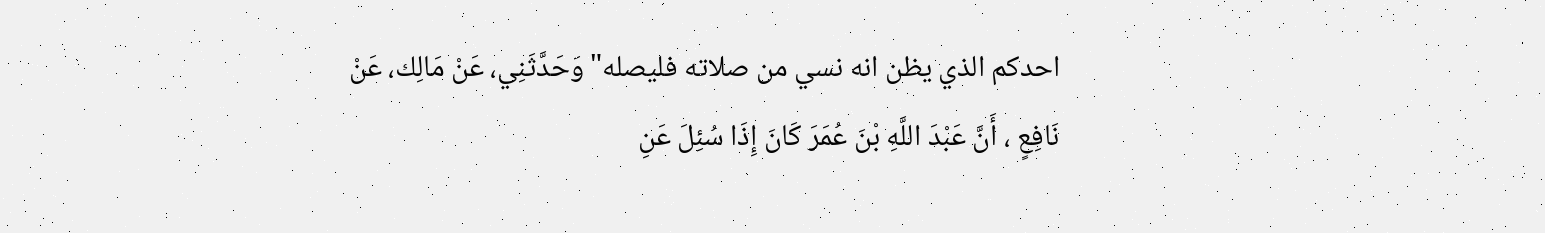احدكم الذي يظن انه نسي من صلاته فليصله" وَحَدَّثَنِي، عَنْ مَالِك، عَنْ نَافِعٍ ، أَنَّ عَبْدَ اللَّهِ بْنَ عُمَرَ كَانَ إِذَا سُئِلَ عَنِ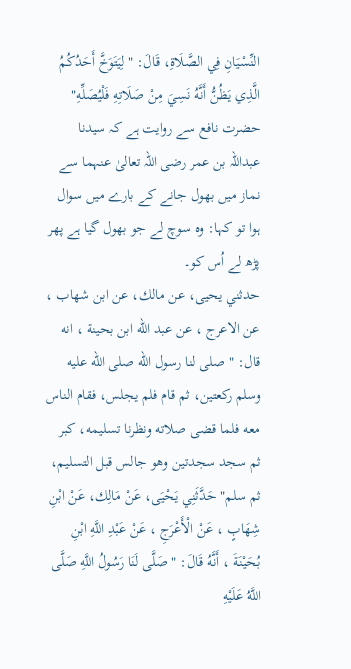النِّسْيَانِ فِي الصَّلَاةِ، قَالَ: " لِيَتَوَخَّ أَحَدُكُمُ الَّذِي يَظُنُّ أَنَّهُ نَسِيَ مِنْ صَلَاتِهِ فَلْيُصَلِّهِ"
حضرت نافع سے روایت ہے کہ سیدنا عبداللہ بن عمر رضی اللہ تعالیٰ عنہما سے نماز میں بھول جانے کے بارے میں سوال ہوا تو کہا: وہ سوچ لے جو بھول گیا ہے پھر پڑھ لے اُس کو۔
حدثني يحيى، عن مالك، عن ابن شهاب ، عن الاعرج ، عن عبد الله ابن بحينة ، انه قال: " صلى لنا رسول الله صلى الله عليه وسلم ركعتين، ثم قام فلم يجلس، فقام الناس معه فلما قضى صلاته ونظرنا تسليمه، كبر ثم سجد سجدتين وهو جالس قبل التسليم، ثم سلم" حَدَّثَنِي يَحْيَى، عَنْ مَالِك، عَنْ ابْنِ شِهَابٍ ، عَنْ الْأَعْرَجِ ، عَنْ عَبْدِ اللَّهِ ابْنِ بُحَيْنَةَ ، أَنَّهُ قَالَ: " صَلَّى لَنَا رَسُولُ اللَّهِ صَلَّى اللَّهُ عَلَيْهِ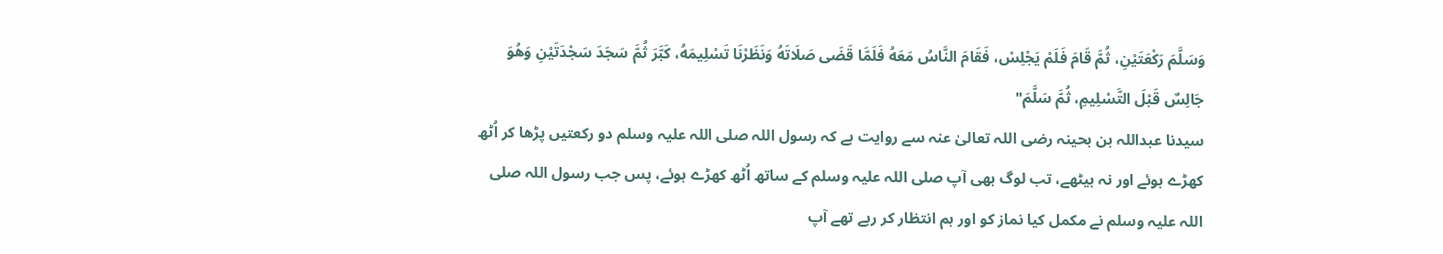وَسَلَّمَ رَكْعَتَيْنِ، ثُمَّ قَامَ فَلَمْ يَجْلِسْ، فَقَامَ النَّاسُ مَعَهُ فَلَمَّا قَضَى صَلَاتَهُ وَنَظَرْنَا تَسْلِيمَهُ، كَبَّرَ ثُمَّ سَجَدَ سَجْدَتَيْنِ وَهُوَ جَالِسٌ قَبْلَ التَّسْلِيمِ، ثُمَّ سَلَّمَ"
سیدنا عبداللہ بن بحینہ رضی اللہ تعالیٰ عنہ سے روایت ہے کہ رسول اللہ صلی اللہ علیہ وسلم دو رکعتیں پڑھا کر اُٹھ کھڑے ہوئے اور نہ بیٹھے، تب لوگ بھی آپ صلی اللہ علیہ وسلم کے ساتھ اُٹھ کھڑے ہوئے، پس جب رسول اللہ صلی اللہ علیہ وسلم نے مکمل کیا نماز کو اور ہم انتظار کر رہے تھے آپ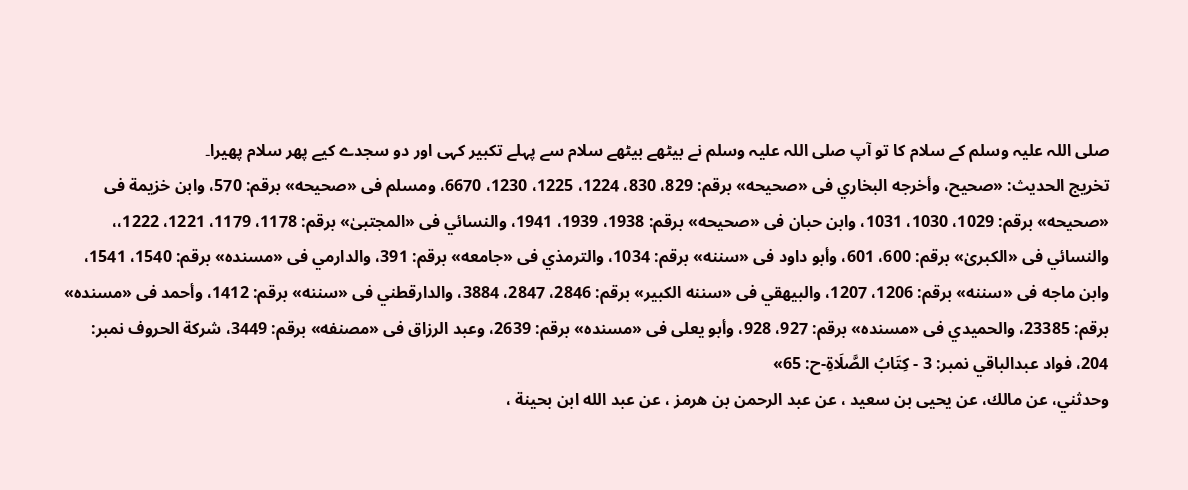صلی اللہ علیہ وسلم کے سلام کا تو آپ صلی اللہ علیہ وسلم نے بیٹھے بیٹھے سلام سے پہلے تکبیر کہی اور دو سجدے کیے پھر سلام پھیرا۔
تخریج الحدیث: «صحيح، وأخرجه البخاري فى «صحيحه» برقم: 829، 830، 1224، 1225، 1230، 6670، ومسلم فى «صحيحه» برقم: 570، وابن خزيمة فى «صحيحه» برقم: 1029، 1030، 1031، وابن حبان فى «صحيحه» برقم: 1938، 1939، 1941، والنسائي فى «المجتبیٰ» برقم: 1178، 1179، 1221، 1222،، والنسائي فى «الكبریٰ» برقم: 600، 601، وأبو داود فى «سننه» برقم: 1034، والترمذي فى «جامعه» برقم: 391، والدارمي فى «مسنده» برقم: 1540، 1541، وابن ماجه فى «سننه» برقم: 1206، 1207، والبيهقي فى «سننه الكبير» برقم: 2846، 2847، 3884، والدارقطني فى «سننه» برقم: 1412، وأحمد فى «مسنده» برقم: 23385، والحميدي فى «مسنده» برقم: 927، 928، وأبو يعلى فى «مسنده» برقم: 2639، وعبد الرزاق فى «مصنفه» برقم: 3449، شركة الحروف نمبر: 204، فواد عبدالباقي نمبر: 3 - كِتَابُ الصَّلَاةِ-ح: 65»
وحدثني، عن مالك، عن يحيى بن سعيد ، عن عبد الرحمن بن هرمز ، عن عبد الله ابن بحينة ،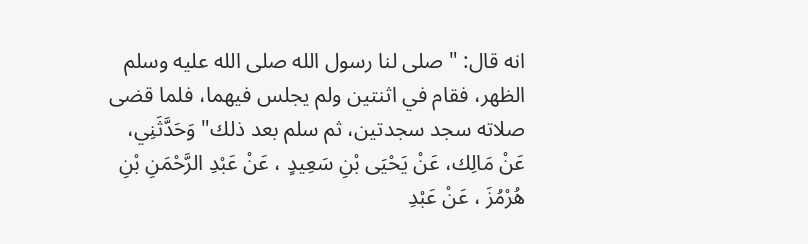انه قال: " صلى لنا رسول الله صلى الله عليه وسلم الظهر، فقام في اثنتين ولم يجلس فيهما، فلما قضى صلاته سجد سجدتين، ثم سلم بعد ذلك" وَحَدَّثَنِي، عَنْ مَالِك، عَنْ يَحْيَى بْنِ سَعِيدٍ ، عَنْ عَبْدِ الرَّحْمَنِ بْنِ هُرْمُزَ ، عَنْ عَبْدِ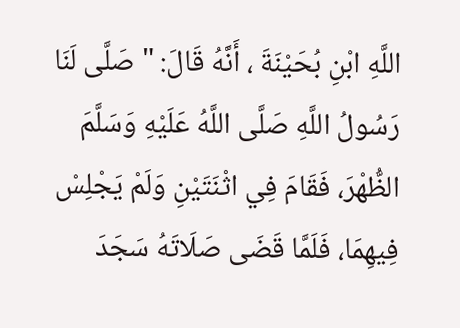اللَّهِ ابْنِ بُحَيْنَةَ ، أَنَّهُ قَالَ: " صَلَّى لَنَا رَسُولُ اللَّهِ صَلَّى اللَّهُ عَلَيْهِ وَسَلَّمَ الظُّهْرَ، فَقَامَ فِي اثْنَتَيْنِ وَلَمْ يَجْلِسْ فِيهِمَا، فَلَمَّا قَضَى صَلَاتَهُ سَجَدَ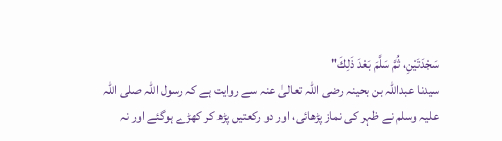سَجْدَتَيْنِ، ثُمَّ سَلَّمَ بَعْدَ ذَلِكَ"
سیدنا عبداللہ بن بحینہ رضی اللہ تعالیٰ عنہ سے روایت ہے کہ رسول اللہ صلی اللہ علیہ وسلم نے ظہر کی نماز پڑھائی، اور دو رکعتیں پڑھ کر کھڑے ہوگئے اور نہ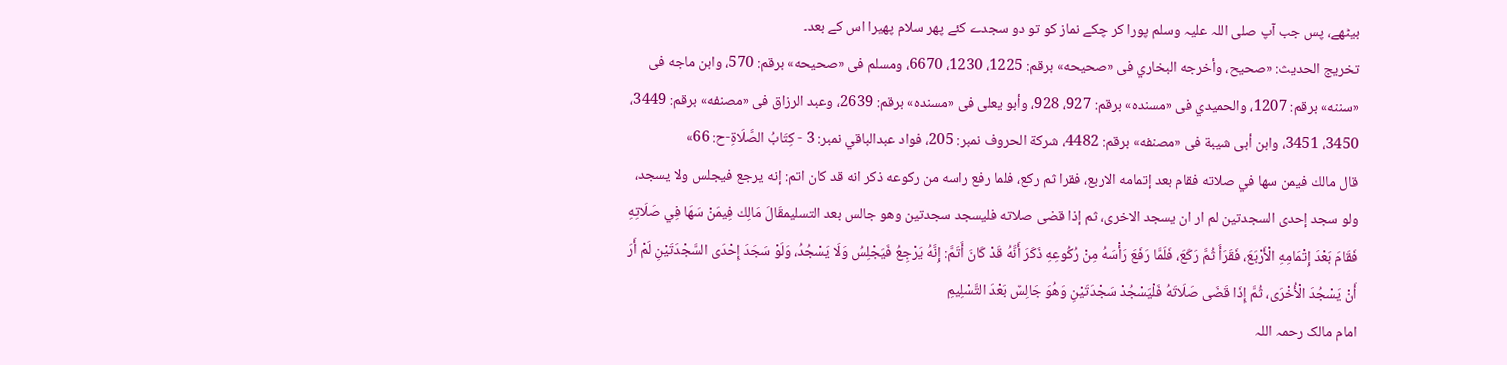بیٹھے، پس جب آپ صلی اللہ علیہ وسلم پورا کر چکے نماز کو تو دو سجدے کئے پھر سلام پھیرا اس کے بعد۔
تخریج الحدیث: «صحيح، وأخرجه البخاري فى «صحيحه» برقم: 1225، 1230، 6670، ومسلم فى «صحيحه» برقم: 570، وابن ماجه فى «سننه» برقم: 1207، والحميدي فى «مسنده» برقم: 927، 928، وأبو يعلى فى «مسنده» برقم: 2639، وعبد الرزاق فى «مصنفه» برقم: 3449، 3450، 3451، وابن أبى شيبة فى «مصنفه» برقم: 4482، شركة الحروف نمبر: 205، فواد عبدالباقي نمبر: 3 - كِتَابُ الصَّلَاةِ-ح: 66»
قال مالك فيمن سها في صلاته فقام بعد إتمامه الاربع، فقرا ثم ركع، فلما رفع راسه من ركوعه ذكر انه قد كان اتم: إنه يرجع فيجلس ولا يسجد، ولو سجد إحدى السجدتين لم ار ان يسجد الاخرى، ثم إذا قضى صلاته فليسجد سجدتين وهو جالس بعد التسليمقَالَ مَالِك فِيمَنْ سَهَا فِي صَلَاتِهِ فَقَامَ بَعْدَ إِتْمَامِهِ الْأَرْبَعَ، فَقَرَأَ ثُمَّ رَكَعَ، فَلَمَّا رَفَعَ رَأْسَهُ مِنْ رُكُوعِهِ ذَكَرَ أَنَّهُ قَدْ كَانَ أَتَمَّ: إِنَّهُ يَرْجِعُ فَيَجْلِسُ وَلَا يَسْجُدُ، وَلَوْ سَجَدَ إِحْدَى السَّجْدَتَيْنِ لَمْ أَرَ أَنْ يَسْجُدَ الْأُخْرَى، ثُمَّ إِذَا قَضَى صَلَاتَهُ فَلْيَسْجُدْ سَجْدَتَيْنِ وَهُوَ جَالِسٌ بَعْدَ التَّسْلِيمِ
امام مالک رحمہ اللہ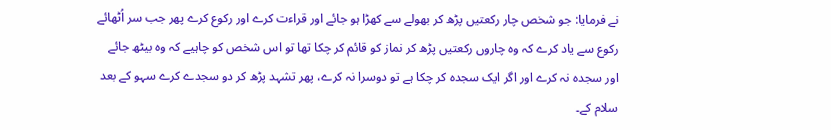نے فرمایا: جو شخص چار رکعتیں پڑھ کر بھولے سے کھڑا ہو جائے اور قراءت کرے اور رکوع کرے پھر جب سر اُٹھائے رکوع سے یاد کرے کہ وہ چاروں رکعتیں پڑھ کر نماز کو قائم کر چکا تھا تو اس شخص کو چاہیے کہ وہ بیٹھ جائے اور سجدہ نہ کرے اور اگر ایک سجدہ کر چکا ہے تو دوسرا نہ کرے، پھر تشہد پڑھ کر دو سجدے کرے سہو کے بعد سلام کے۔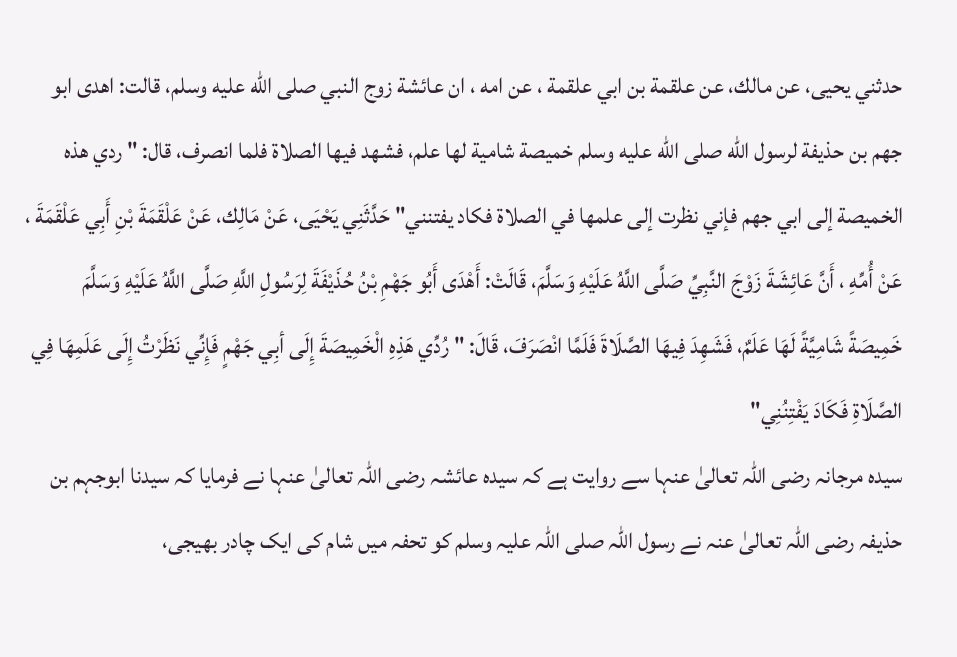حدثني يحيى، عن مالك، عن علقمة بن ابي علقمة ، عن امه ، ان عائشة زوج النبي صلى الله عليه وسلم، قالت: اهدى ابو جهم بن حذيفة لرسول الله صلى الله عليه وسلم خميصة شامية لها علم، فشهد فيها الصلاة فلما انصرف، قال: " ردي هذه الخميصة إلى ابي جهم فإني نظرت إلى علمها في الصلاة فكاد يفتنني" حَدَّثَنِي يَحْيَى، عَنْ مَالِك، عَنْ عَلْقَمَةَ بْنِ أَبِي عَلْقَمَةَ ، عَنْ أُمِّهِ ، أَنَّ عَائِشَةَ زَوْجَ النَّبِيِّ صَلَّى اللَّهُ عَلَيْهِ وَسَلَّمَ، قَالَتْ: أَهْدَى أَبُو جَهْمِ بْنُ حُذَيْفَةَ لِرَسُولِ اللَّهِ صَلَّى اللَّهُ عَلَيْهِ وَسَلَّمَ خَمِيصَةً شَامِيَّةً لَهَا عَلَمٌ، فَشَهِدَ فِيهَا الصَّلَاةَ فَلَمَّا انْصَرَفَ، قَالَ: " رُدِّي هَذِهِ الْخَمِيصَةَ إِلَى أبِي جَهْمٍ فَإِنِّي نَظَرْتُ إِلَى عَلَمِهَا فِي الصَّلَاةِ فَكَادَ يَفْتِنُنِي"
سیدہ مرجانہ رضی اللہ تعالیٰ عنہا سے روایت ہے کہ سیدہ عائشہ رضی اللہ تعالیٰ عنہا نے فرمایا کہ سیدنا ابوجہم بن حذیفہ رضی اللہ تعالیٰ عنہ نے رسول اللہ صلی اللہ علیہ وسلم کو تحفہ میں شام کی ایک چادر بھیجی،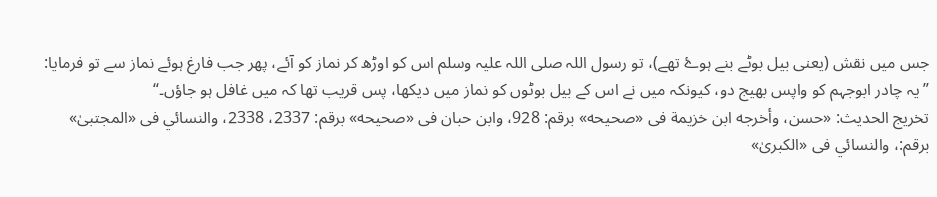جس میں نقش (یعنی بیل بوٹے بنے ہوۓ تھے)، تو رسول اللہ صلی اللہ علیہ وسلم اس کو اوڑھ کر نماز کو آئے، پھر جب فارغ ہوئے نماز سے تو فرمایا: ”یہ چادر ابوجہم کو واپس بھیج دو، کیونکہ میں نے اس کے بیل بوٹوں کو نماز میں دیکھا، پس قریب تھا کہ میں غافل ہو جاؤں۔“
تخریج الحدیث: «حسن، وأخرجه ابن خزيمة فى «صحيحه» برقم: 928، وابن حبان فى «صحيحه» برقم: 2337، 2338، والنسائي فى «المجتبیٰ» برقم:، والنسائي فى «الكبریٰ»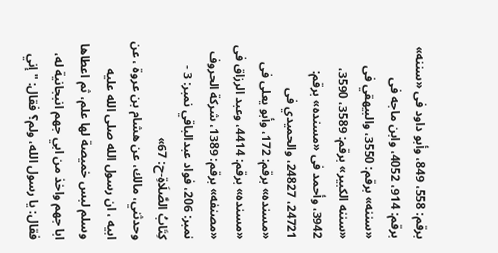برقم: 558، 849، وأبو داود فى «سننه» برقم: 914، 4052، وابن ماجه فى «سننه» برقم: 3550، والبيهقي فى «سننه الكبير» برقم: 3589، 3590، 3942، وأحمد فى «مسنده» برقم: 24721، 24827، والحميدي فى «مسنده» برقم: 172، وأبو يعلى فى «مسنده» برقم: 4414، وعبد الرزاق فى «مصنفه» برقم: 1389، شركة الحروف نمبر: 206، فواد عبدالباقي نمبر: 3 - كِتَابُ الصَّلَاةِ-ح: 67»
وحدثني، مالك، عن هشام بن عروة ، عن ابيه ، ان رسول الله صلى الله عليه وسلم لبس خميصة لها علم، ثم اعطاها ابا جهم واخذ من ابي جهم انبجانية له، فقال: يا رسول الله، ولم؟ فقال: " إني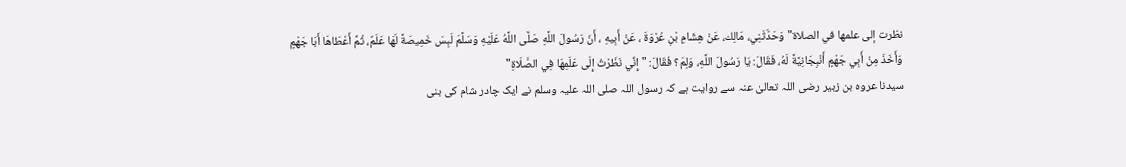نظرت إلى علمها في الصلاة" وَحَدَّثَنِي، مَالِك، عَنْ هِشَامِ بْنِ عُرْوَةَ ، عَنْ أَبِيهِ ، أَنّ رَسُولَ اللَّهِ صَلَّى اللَّهُ عَلَيْهِ وَسَلَّمَ لَبِسَ خَمِيصَةً لَهَا عَلَمٌ، ثُمَّ أَعْطَاهَا أَبَا جَهْمٍ وَأَخَذَ مِنْ أَبِي جَهْمٍ أَنْبِجَانِيَّةً لَهُ، فَقَالَ: يَا رَسُولَ اللَّهِ، وَلِمَ؟ فَقَالَ: " إِنِّي نَظَرْتُ إِلَى عَلَمِهَا فِي الصَّلَاةِ"
سیدنا عروہ بن زبیر رضی اللہ تعالیٰ عنہ سے روایت ہے کہ رسول اللہ صلی اللہ علیہ وسلم نے ایک چادر شام کی بنی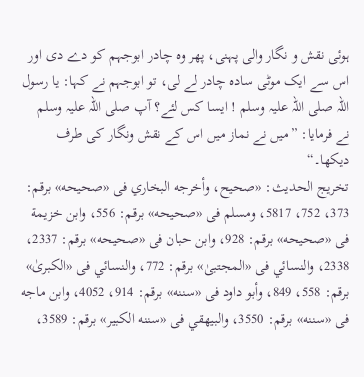ہوئی نقش و نگار والی پہنی، پھر وہ چادر ابوجہم کو دے دی اور اس سے ایک موٹی سادہ چادر لے لی، تو ابوجہم نے کہا: یا رسول اللہ صلی اللہ علیہ وسلم ! ایسا کس لئے؟ آپ صلی اللہ علیہ وسلم نے فرمایا: ”میں نے نماز میں اس کے نقش ونگار کی طرف دیکھا۔“
تخریج الحدیث: «صحيح، وأخرجه البخاري فى «صحيحه» برقم: 373، 752، 5817، ومسلم فى «صحيحه» برقم: 556، وابن خزيمة فى «صحيحه» برقم: 928، وابن حبان فى «صحيحه» برقم: 2337، 2338، والنسائي فى «المجتبیٰ» برقم: 772، والنسائي فى «الكبریٰ» برقم: 558، 849، وأبو داود فى «سننه» برقم: 914، 4052، وابن ماجه فى «سننه» برقم: 3550، والبيهقي فى «سننه الكبير» برقم: 3589،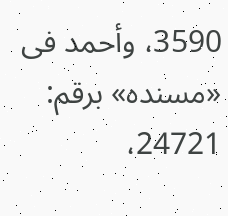3590، وأحمد فى «مسنده» برقم: 24721،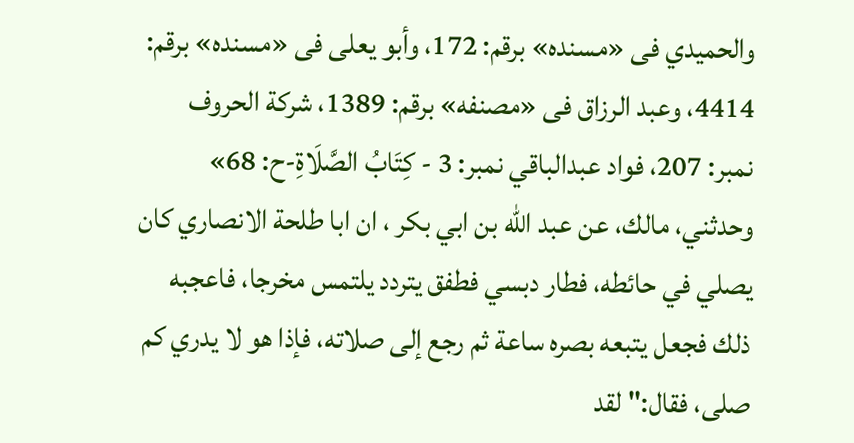والحميدي فى «مسنده» برقم: 172، وأبو يعلى فى «مسنده» برقم: 4414، وعبد الرزاق فى «مصنفه» برقم: 1389، شركة الحروف نمبر: 207، فواد عبدالباقي نمبر: 3 - كِتَابُ الصَّلَاةِ-ح: 68»
وحدثني، مالك، عن عبد الله بن ابي بكر ، ان ابا طلحة الانصاري كان يصلي في حائطه، فطار دبسي فطفق يتردد يلتمس مخرجا، فاعجبه ذلك فجعل يتبعه بصره ساعة ثم رجع إلى صلاته، فإذا هو لا يدري كم صلى، فقال:" لقد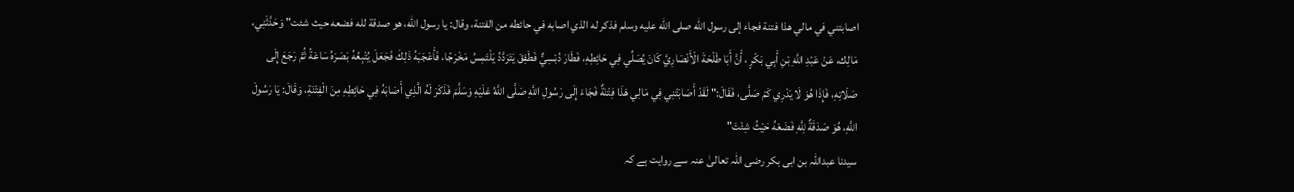اصابتني في مالي هذا فتنة فجاء إلى رسول الله صلى الله عليه وسلم فذكر له الذي اصابه في حائطه من الفتنة، وقال: يا رسول الله، هو صدقة لله فضعه حيث شئت" وَحَدَّثَنِي، مَالِك، عَنْ عَبْدِ اللَّهِ بْنِ أَبِي بَكْرٍ ، أَنَّ أَبَا طَلْحَةَ الْأَنْصَارِيَّ كَانَ يُصَلِّي فِي حَائِطِهِ، فَطَارَ دُبْسِيٌّ فَطَفِقَ يَتَرَدَّدُ يَلْتَمِسُ مَخْرَجًا، فَأَعْجَبَهُ ذَلِكَ فَجَعَلَ يُتْبِعُهُ بَصَرَهُ سَاعَةً ثُمَّ رَجَعَ إِلَى صَلَاتِهِ، فَإِذَا هُوَ لَا يَدْرِي كَمْ صَلَّى، فَقَالَ:" لَقَدْ أَصَابَتْنِي فِي مَالِي هَذَا فِتْنَةٌ فَجَاءَ إِلَى رَسُولِ اللَّهِ صَلَّى اللَّهُ عَلَيْهِ وَسَلَّمَ فَذَكَرَ لَهُ الَّذِي أَصَابَهُ فِي حَائِطِهِ مِنَ الْفِتْنَةِ، وَقَالَ: يَا رَسُولَ اللَّهِ، هُوَ صَدَقَةٌ لِلَّهِ فَضَعْهُ حَيْثُ شِئْتَ"
سیدنا عبداللہ بن ابی بکر رضی اللہ تعالیٰ عنہ سے روایت ہے کہ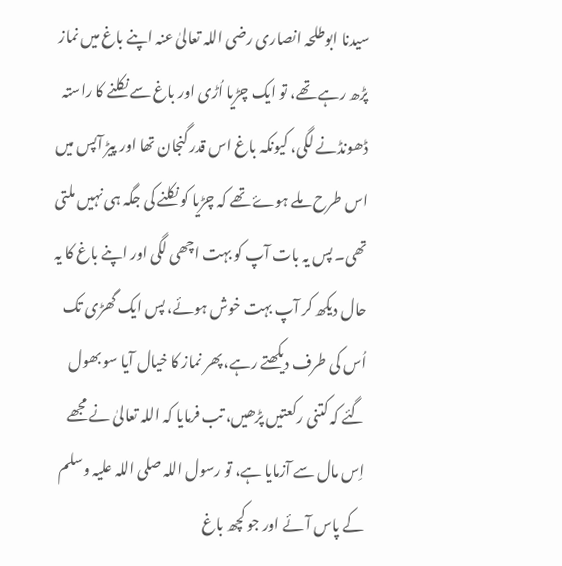سیدنا ابوطلحہ انصاری رضی اللہ تعالیٰ عنہ اپنے باغ میں نماز پڑھ رہے تھے، تو ایک چڑیا اُڑی اور باغ سے نکلنے کا راستہ ڈھونڈنے لگی، کیونکہ باغ اس قدر گنجان تھا اور پیڑ آپس میں اس طرح ملے ہوۓ تھے کہ چڑیا کو نکلنے کی جگہ ہی نہیں ملتی تھی۔ پس یہ بات آپ کو بہت اچھی لگی اور اپنے باغ کا یہ حال دیکھ کر آپ بہت خوش ہوئے، پس ایک گھڑی تک اُس کی طرف دیکھتے رہے، پھر نماز کا خیال آیا سو بھول گئے کہ کتنی رکعتیں پڑھیں، تب فرمایا کہ اللہ تعالیٰ نے مجھے اِس مال سے آزمایا ہے، تو رسول اللہ صلی اللہ علیہ وسلم کے پاس آئے اور جو کچھ باغ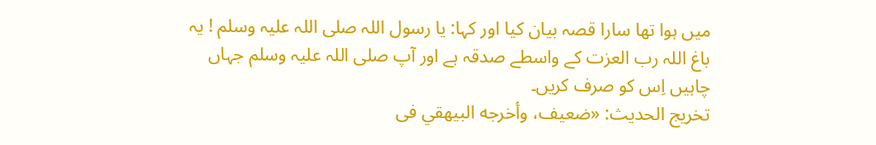میں ہوا تھا سارا قصہ بیان کیا اور کہا: یا رسول اللہ صلی اللہ علیہ وسلم ! یہ باغ اللہ رب العزت کے واسطے صدقہ ہے اور آپ صلی اللہ علیہ وسلم جہاں چاہیں اِس کو صرف کریں۔
تخریج الحدیث: «ضعيف، وأخرجه البيهقي فى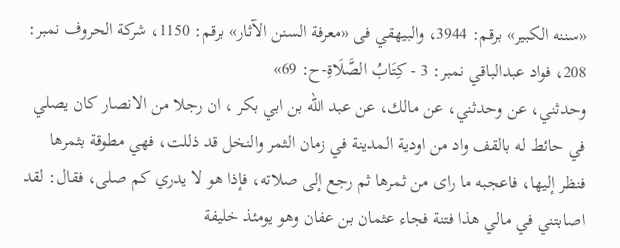«سننه الكبير» برقم: 3944، والبيهقي فى «معرفة السنن الآثار» برقم: 1150، شركة الحروف نمبر: 208، فواد عبدالباقي نمبر: 3 - كِتَابُ الصَّلَاةِ-ح: 69»
وحدثني، عن وحدثني، عن مالك، عن عبد الله بن ابي بكر ، ان رجلا من الانصار كان يصلي في حائط له بالقف واد من اودية المدينة في زمان الثمر والنخل قد ذللت، فهي مطوقة بثمرها فنظر إليها، فاعجبه ما راى من ثمرها ثم رجع إلى صلاته، فإذا هو لا يدري كم صلى، فقال: لقد اصابتني في مالي هذا فتنة فجاء عثمان بن عفان وهو يومئذ خليفة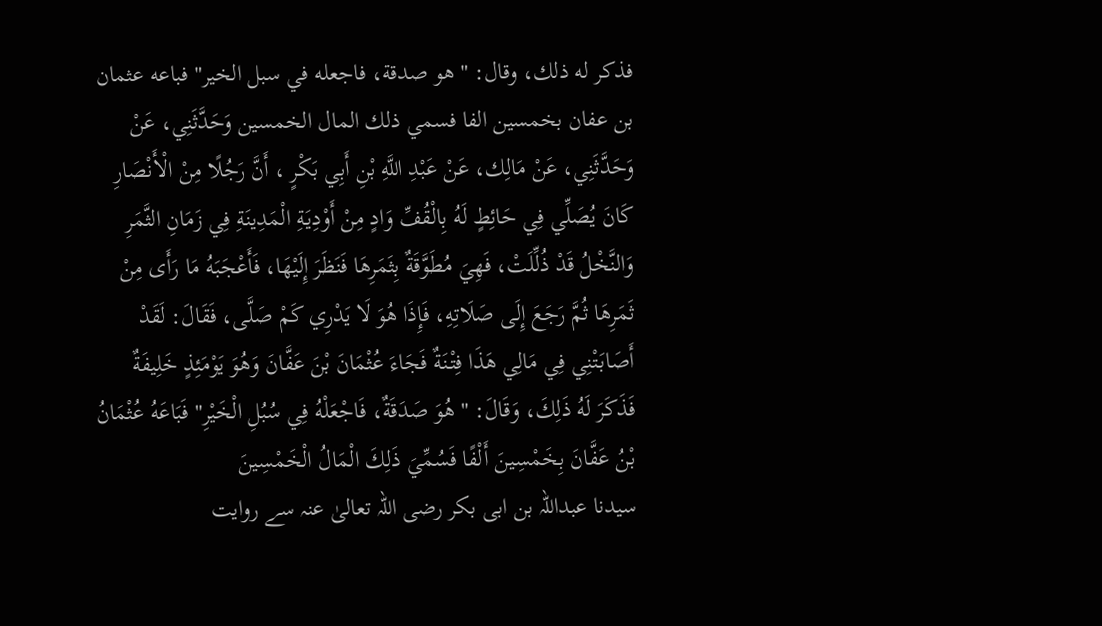فذكر له ذلك، وقال: " هو صدقة، فاجعله في سبل الخير" فباعه عثمان بن عفان بخمسين الفا فسمي ذلك المال الخمسين وَحَدَّثَنِي، عَنْ وَحَدَّثَنِي، عَنْ مَالِك، عَنْ عَبْدِ اللَّهِ بْنِ أَبِي بَكْرٍ ، أَنَّ رَجُلًا مِنْ الْأَنْصَارِ كَانَ يُصَلِّي فِي حَائِطٍ لَهُ بِالْقُفِّ وَادٍ مِنْ أَوْدِيَةِ الْمَدِينَةِ فِي زَمَانِ الثَّمَرِ وَالنَّخْلُ قَدْ ذُلِّلَتْ، فَهِيَ مُطَوَّقَةٌ بِثَمَرِهَا فَنَظَرَ إِلَيْهَا، فَأَعْجَبَهُ مَا رَأَى مِنْ ثَمَرِهَا ثُمَّ رَجَعَ إِلَى صَلَاتِهِ، فَإِذَا هُوَ لَا يَدْرِي كَمْ صَلَّى، فَقَالَ: لَقَدْ أَصَابَتْنِي فِي مَالِي هَذَا فِتْنَةٌ فَجَاءَ عُثْمَانَ بْنَ عَفَّانَ وَهُوَ يَوْمَئِذٍ خَلِيفَةٌ فَذَكَرَ لَهُ ذَلِكَ، وَقَالَ: " هُوَ صَدَقَةٌ، فَاجْعَلْهُ فِي سُبُلِ الْخَيْرِ" فَبَاعَهُ عُثْمَانُ بْنُ عَفَّانَ بِخَمْسِينَ أَلْفًا فَسُمِّيَ ذَلِكَ الْمَالُ الْخَمْسِينَ
سیدنا عبداللہ بن ابی بکر رضی اللہ تعالیٰ عنہ سے روایت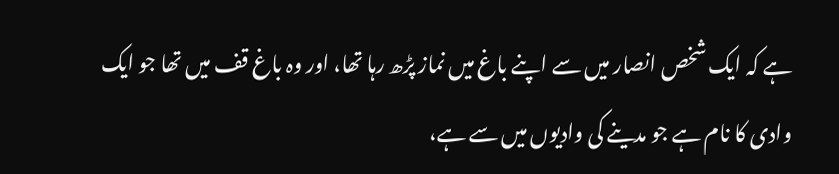ہے کہ ایک شخص انصار میں سے اپنے باغ میں نماز پڑھ رہا تھا، اور وہ باغ قف میں تھا جو ایک وادی کا نام ہے جو مدینے کی وادیوں میں سے ہے،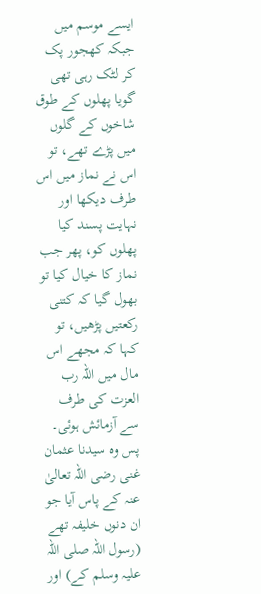ایسے موسم میں جبکہ کھجور پک کر لٹک رہی تھی گویا پھلوں کے طوق شاخوں کے گلوں میں پڑے تھے، تو اس نے نماز میں اس طرف دیکھا اور نہایت پسند کیا پھلوں کو، پھر جب نماز کا خیال کیا تو بھول گیا کہ کتنی رکعتیں پڑھیں، تو کہا کہ مجھے اس مال میں اللہ رب العزت کی طرف سے آزمائش ہوئی۔ پس وہ سیدنا عثمان غنی رضی اللہ تعالیٰ عنہ کے پاس آیا جو ان دنوں خلیفہ تھے (رسول اللہ صلی اللہ علیہ وسلم کے) اور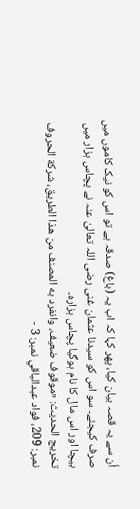اُن سے یہ قصہ بیان کیا، پھر کہا کہ اب یہ (باغ) صدقہ ہے تو اس کو نیک کاموں میں صرف کیجئے۔ سو اس کو سیدنا عثمان غنی رضی اللہ تعالیٰ عنہ نے پچاس ہزار میں بیچا اور اس مال کا نام ہوگیا پچاس ہزارہ۔
تخریج الحدیث: «موقوف ضعيف، وانفرد به المصنف من هذا الطريق، شركة الحروف نمبر: 209، فواد عبدالباقي نمبر: 3 -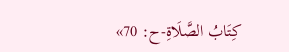كِتَابُ الصَّلَاةِ-ح: 70»